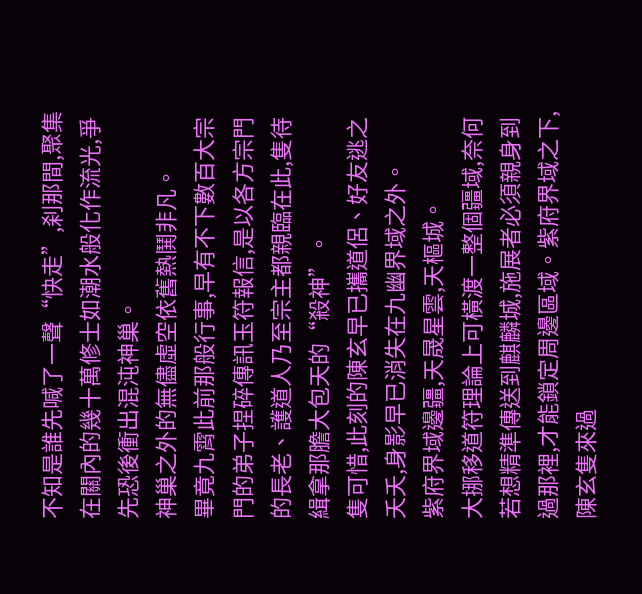不知是誰先喊了一聲“快走”,刹那間,聚集在關內的幾十萬修士如潮水般化作流光,爭先恐後衝出混沌神巢。
神巢之外的無儘虛空依舊熱鬨非凡。
畢竟九霄此前那般行事,早有不下數百大宗門的弟子捏碎傳訊玉符報信,是以各方宗門的長老、護道人乃至宗主都親臨在此,隻待緝拿那膽大包天的“殺神”。
隻可惜,此刻的陳玄早已攜道侶、好友逃之夭夭,身影早已消失在九幽界域之外。
紫府界域邊疆,天晟星雲,天樞城。
大挪移道符理論上可橫渡一整個疆域,奈何若想精準傳送到麒麟城,施展者必須親身到過那裡,才能鎖定周邊區域。紫府界域之下,陳玄隻來過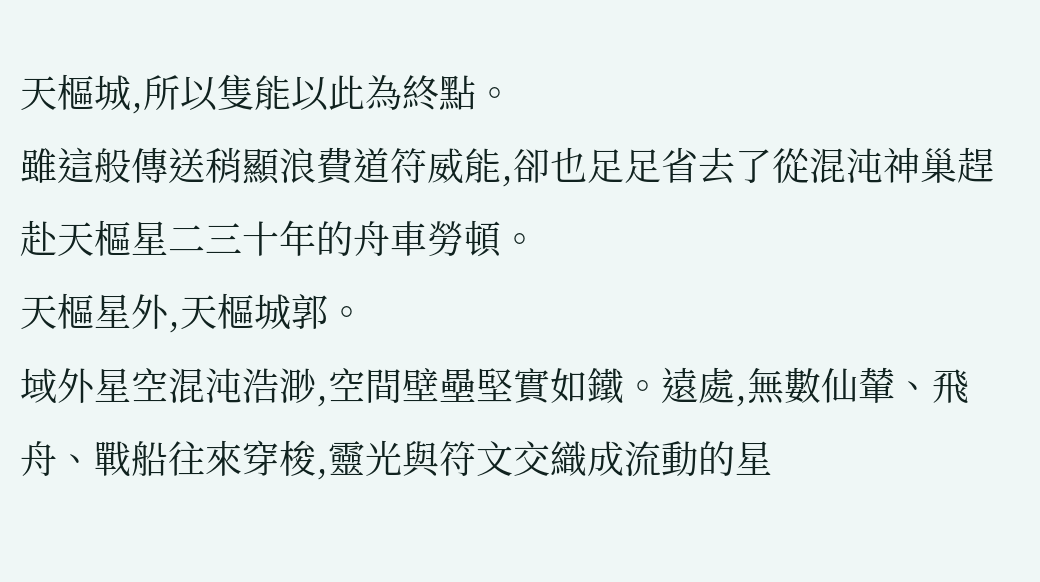天樞城,所以隻能以此為終點。
雖這般傳送稍顯浪費道符威能,卻也足足省去了從混沌神巢趕赴天樞星二三十年的舟車勞頓。
天樞星外,天樞城郭。
域外星空混沌浩渺,空間壁壘堅實如鐵。遠處,無數仙輦、飛舟、戰船往來穿梭,靈光與符文交織成流動的星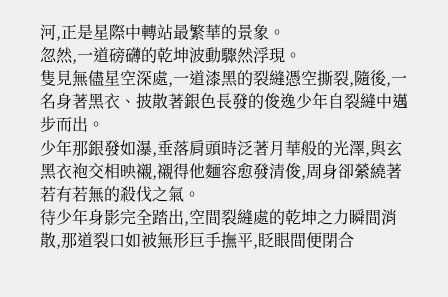河,正是星際中轉站最繁華的景象。
忽然,一道磅礴的乾坤波動驟然浮現。
隻見無儘星空深處,一道漆黑的裂縫憑空撕裂,隨後,一名身著黑衣、披散著銀色長發的俊逸少年自裂縫中邁步而出。
少年那銀發如瀑,垂落肩頭時泛著月華般的光澤,與玄黑衣袍交相映襯,襯得他麵容愈發清俊,周身卻縈繞著若有若無的殺伐之氣。
待少年身影完全踏出,空間裂縫處的乾坤之力瞬間消散,那道裂口如被無形巨手撫平,眨眼間便閉合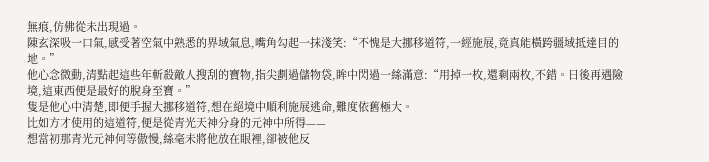無痕,仿佛從未出現過。
陳玄深吸一口氣,感受著空氣中熟悉的界域氣息,嘴角勾起一抹淺笑:“不愧是大挪移道符,一經施展,竟真能橫跨疆域抵達目的地。”
他心念微動,清點起這些年斬殺敵人搜刮的寶物,指尖劃過儲物袋,眸中閃過一絲滿意:“用掉一枚,還剩兩枚,不錯。日後再遇險境,這東西便是最好的脫身至寶。”
隻是他心中清楚,即便手握大挪移道符,想在絕境中順利施展逃命,難度依舊極大。
比如方才使用的這道符,便是從青光天神分身的元神中所得——
想當初那青光元神何等傲慢,絲毫未將他放在眼裡,卻被他反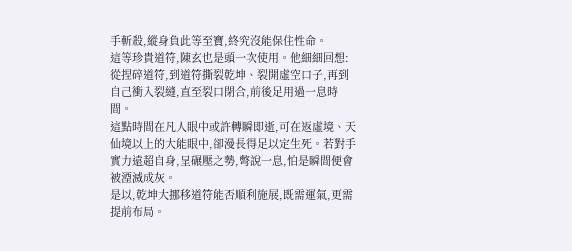手斬殺,縱身負此等至寶,終究沒能保住性命。
這等珍貴道符,陳玄也是頭一次使用。他細細回想:從捏碎道符,到道符撕裂乾坤、裂開虛空口子,再到自己衝入裂縫,直至裂口閉合,前後足用過一息時間。
這點時間在凡人眼中或許轉瞬即逝,可在返虛境、天仙境以上的大能眼中,卻漫長得足以定生死。若對手實力遠超自身,呈碾壓之勢,彆說一息,怕是瞬間便會被湮滅成灰。
是以,乾坤大挪移道符能否順利施展,既需運氣,更需提前布局。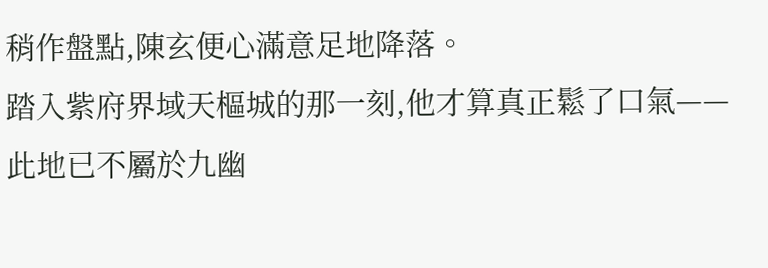稍作盤點,陳玄便心滿意足地降落。
踏入紫府界域天樞城的那一刻,他才算真正鬆了口氣——此地已不屬於九幽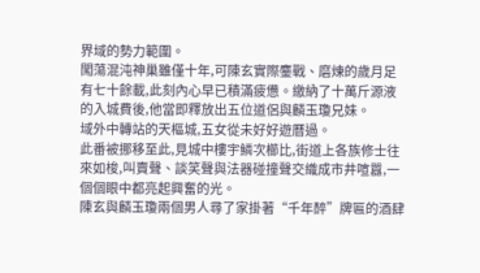界域的勢力範圍。
闖蕩混沌神巢雖僅十年,可陳玄實際鏖戰、磨煉的歲月足有七十餘載,此刻內心早已積滿疲憊。繳納了十萬斤源液的入城費後,他當即釋放出五位道侶與麟玉瓊兄妹。
域外中轉站的天樞城,五女從未好好遊曆過。
此番被挪移至此,見城中樓宇鱗次櫛比,街道上各族修士往來如梭,叫賣聲、談笑聲與法器碰撞聲交織成市井喧囂,一個個眼中都亮起興奮的光。
陳玄與麟玉瓊兩個男人尋了家掛著“千年醉”牌匾的酒肆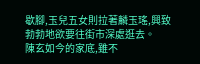歇腳,玉兒五女則拉著麟玉瑤,興致勃勃地欲要往街市深處逛去。
陳玄如今的家底,雖不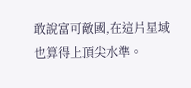敢說富可敵國,在這片星域也算得上頂尖水準。